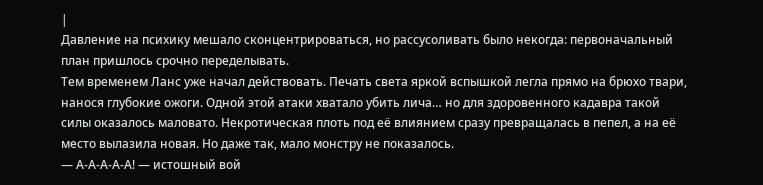|
Давление на психику мешало сконцентрироваться, но рассусоливать было некогда: первоначальный план пришлось срочно переделывать.
Тем временем Ланс уже начал действовать. Печать света яркой вспышкой легла прямо на брюхо твари, нанося глубокие ожоги. Одной этой атаки хватало убить лича… но для здоровенного кадавра такой силы оказалось маловато. Некротическая плоть под её влиянием сразу превращалась в пепел, а на её место вылазила новая. Но даже так, мало монстру не показалось.
— А-А-А-А-А! — истошный вой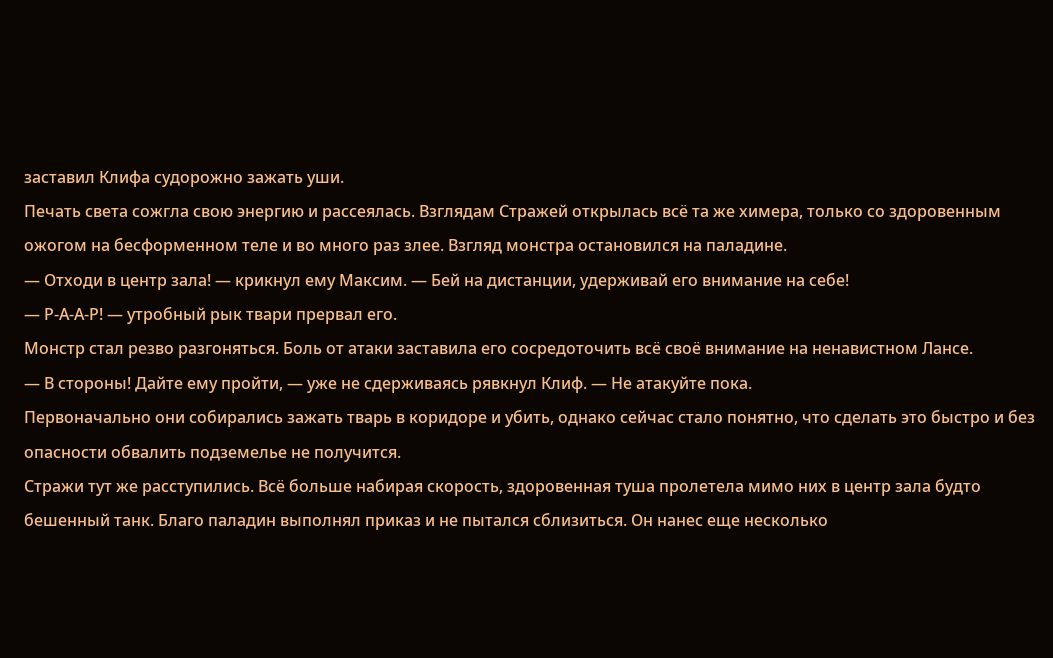заставил Клифа судорожно зажать уши.
Печать света сожгла свою энергию и рассеялась. Взглядам Стражей открылась всё та же химера, только со здоровенным ожогом на бесформенном теле и во много раз злее. Взгляд монстра остановился на паладине.
— Отходи в центр зала! — крикнул ему Максим. — Бей на дистанции, удерживай его внимание на себе!
— Р-А-А-Р! — утробный рык твари прервал его.
Монстр стал резво разгоняться. Боль от атаки заставила его сосредоточить всё своё внимание на ненавистном Лансе.
— В стороны! Дайте ему пройти, — уже не сдерживаясь рявкнул Клиф. — Не атакуйте пока.
Первоначально они собирались зажать тварь в коридоре и убить, однако сейчас стало понятно, что сделать это быстро и без опасности обвалить подземелье не получится.
Стражи тут же расступились. Всё больше набирая скорость, здоровенная туша пролетела мимо них в центр зала будто бешенный танк. Благо паладин выполнял приказ и не пытался сблизиться. Он нанес еще несколько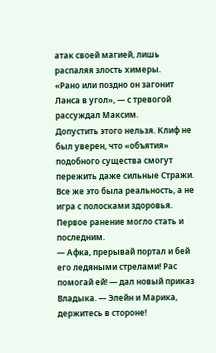атак своей магией, лишь распаляя злость химеры.
«Рано или поздно он загонит Ланса в угол», — с тревогой рассуждал Максим.
Допустить этого нельзя. Клиф не был уверен, что «объятия» подобного существа смогут пережить даже сильные Стражи. Все же это была реальность, а не игра с полосками здоровья. Первое ранение могло стать и последним.
— Афка, прерывай портал и бей его ледяными стрелами! Рас помогай ей! — дал новый приказ Владыка. — Элейн и Марика, держитесь в стороне!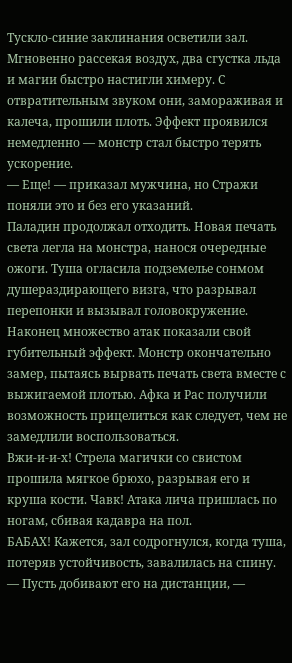Тускло-синие заклинания осветили зал. Мгновенно рассекая воздух, два сгустка льда и магии быстро настигли химеру. С отвратительным звуком они, замораживая и калеча, прошили плоть. Эффект проявился немедленно — монстр стал быстро терять ускорение.
— Еще! — приказал мужчина, но Стражи поняли это и без его указаний.
Паладин продолжал отходить. Новая печать света легла на монстра, нанося очередные ожоги. Туша огласила подземелье сонмом душераздирающего визга, что разрывал перепонки и вызывал головокружение.
Наконец множество атак показали свой губительный эффект. Монстр окончательно замер, пытаясь вырвать печать света вместе с выжигаемой плотью. Афка и Рас получили возможность прицелиться как следует, чем не замедлили воспользоваться.
Вжи-и-и-х! Стрела магички со свистом прошила мягкое брюхо, разрывая его и круша кости. Чавк! Атака лича пришлась по ногам, сбивая кадавра на пол.
БАБАХ! Кажется, зал содрогнулся, когда туша, потеряв устойчивость, завалилась на спину.
— Пусть добивают его на дистанции, —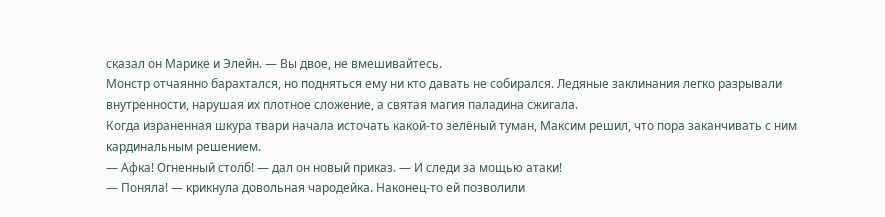сказал он Марике и Элейн. — Вы двое, не вмешивайтесь.
Монстр отчаянно барахтался, но подняться ему ни кто давать не собирался. Ледяные заклинания легко разрывали внутренности, нарушая их плотное сложение, а святая магия паладина сжигала.
Когда израненная шкура твари начала источать какой-то зелёный туман, Максим решил, что пора заканчивать с ним кардинальным решением.
— Афка! Огненный столб! — дал он новый приказ. — И следи за мощью атаки!
— Поняла! — крикнула довольная чародейка. Наконец-то ей позволили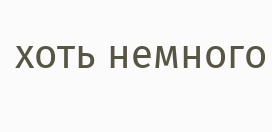хоть немного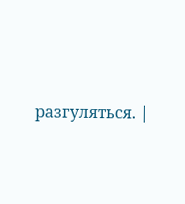разгуляться. |